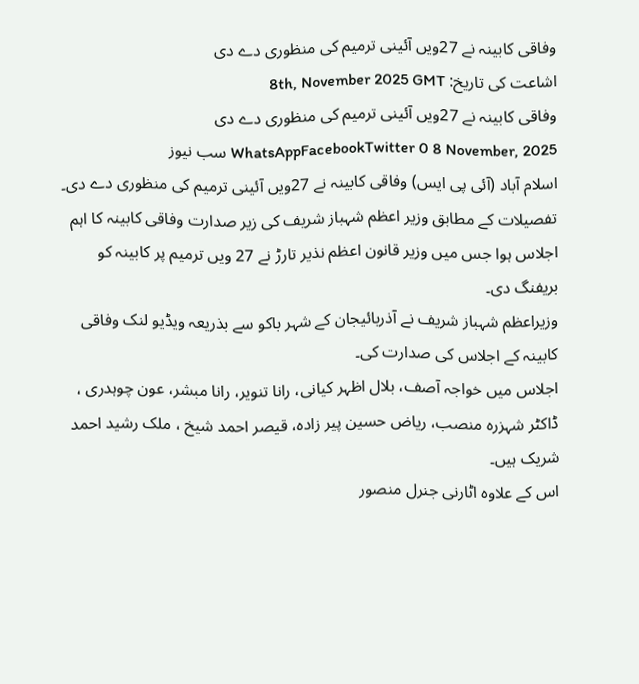وفاقی کابینہ نے 27ویں آئینی ترمیم کی منظوری دے دی
اشاعت کی تاریخ: 8th, November 2025 GMT
وفاقی کابینہ نے 27ویں آئینی ترمیم کی منظوری دے دی WhatsAppFacebookTwitter 0 8 November, 2025 سب نیوز
اسلام آباد (آئی پی ایس) وفاقی کابینہ نے 27ویں آئینی ترمیم کی منظوری دے دی۔
تفصیلات کے مطابق وزیر اعظم شہباز شریف کی زیر صدارت وفاقی کابینہ کا اہم اجلاس ہوا جس میں وزیر قانون اعظم نذیر تارڑ نے 27 ویں ترمیم پر کابینہ کو بریفنگ دی۔
وزیراعظم شہباز شریف نے آذربائیجان کے شہر باکو سے بذریعہ ویڈیو لنک وفاقی کابینہ کے اجلاس کی صدارت کی۔
اجلاس میں خواجہ آصف، بلال اظہر کیانی، رانا تنویر، رانا مبشر، عون چوہدری ، ڈاکٹر شہزرہ منصب، ریاض حسین پیر زادہ، قیصر احمد شیخ ، ملک رشید احمد شریک ہیں۔
اس کے علاوہ اٹارنی جنرل منصور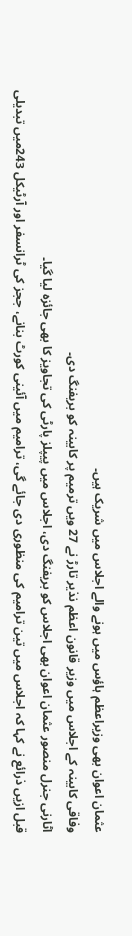عثمان اعوان بھی وزیراعظم ہاؤس میں ہونے والے اجلاس میں شریک ہیں۔
وفاقی کابینہ کے اجلاس میں وزیر قانون اعظم نذیر تارڑ نے 27 ویں ترمیم پر کابینہ کو بریفنگ دی۔
اٹارنی جنرل منصور عثمان اعوان بھی اجلاس کو بریفنگ دی، اجلاس میں پیپلز پارٹی کی تجاویز کا بھی جائزہ لیا گیا۔
قبل ازیں ذرائع نے کہا کہ اجلاس میں تین ترامیم کی منظوری دی جائے گی، ترامیم میں آئینی کورٹ بنانے، ججز کی ٹرانسفر اور آرٹیکل 243میں تبدیلی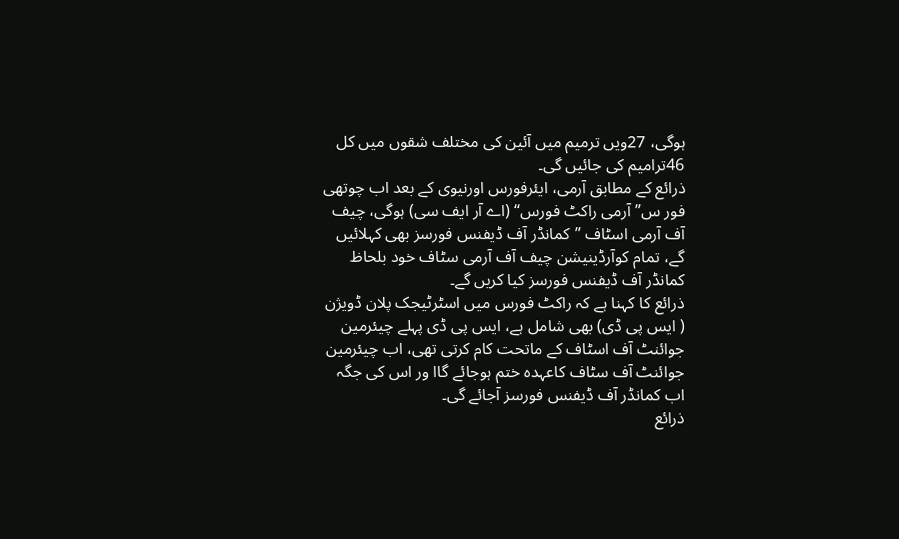ہوگی، 27ویں ترمیم میں آئین کی مختلف شقوں میں کل 46ترامیم کی جائیں گی۔
ذرائع کے مطابق آرمی، ایئرفورس اورنیوی کے بعد اب چوتھی فور س” آرمی راکٹ فورس“ (اے آر ایف سی) ہوگی، چیف آف آرمی اسٹاف ”کمانڈر آف ڈیفنس فورسز بھی کہلائیں گے، تمام کوآرڈینیشن چیف آف آرمی سٹاف خود بلحاظ کمانڈر آف ڈیفنس فورسز کیا کریں گے۔
ذرائع کا کہنا ہے کہ راکٹ فورس میں اسٹرٹیجک پلان ڈویژن ( ایس پی ڈی) بھی شامل ہے، ایس پی ڈی پہلے چیئرمین جوائنٹ آف اسٹاف کے ماتحت کام کرتی تھی، اب چیئرمین جوائنٹ آف سٹاف کاعہدہ ختم ہوجائے گاا ور اس کی جگہ اب کمانڈر آف ڈیفنس فورسز آجائے گی۔
ذرائع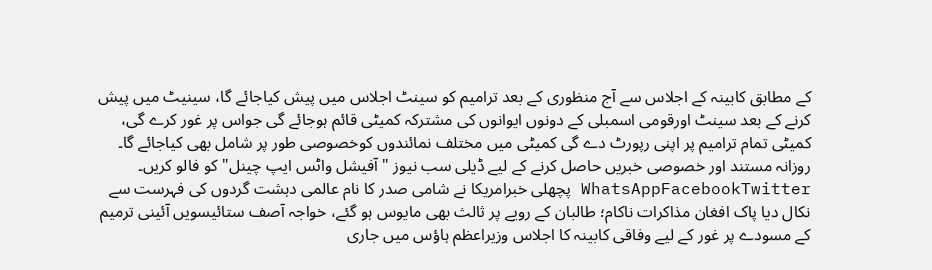کے مطابق کابینہ کے اجلاس سے آج منظوری کے بعد ترامیم کو سینٹ اجلاس میں پیش کیاجائے گا، سینیٹ میں پیش کرنے کے بعد سینٹ اورقومی اسمبلی کے دونوں ایوانوں کی مشترکہ کمیٹی قائم ہوجائے گی جواس پر غور کرے گی، کمیٹی تمام ترامیم پر اپنی رپورٹ دے گی کمیٹی میں مختلف نمائندوں کوخصوصی طور پر شامل بھی کیاجائے گا۔
روزانہ مستند اور خصوصی خبریں حاصل کرنے کے لیے ڈیلی سب نیوز "آفیشل واٹس ایپ چینل" کو فالو کریں۔
WhatsAppFacebookTwitter پچھلی خبرامریکا نے شامی صدر کا نام عالمی دہشت گردوں کی فہرست سے نکال دیا پاک افغان مذاکرات ناکام؛ طالبان کے رویے پر ثالث بھی مایوس ہو گئے، خواجہ آصف ستائیسویں آئینی ترمیم کے مسودے پر غور کے لیے وفاقی کابینہ کا اجلاس وزیراعظم ہاؤس میں جاری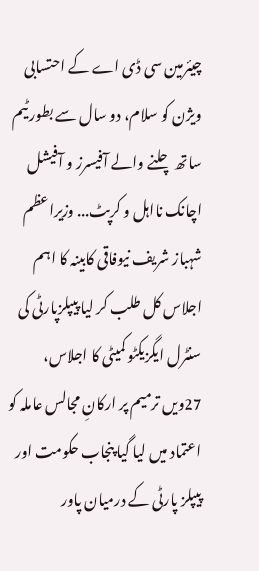چیئرمین سی ڈی اے کے احتسابی ویژن کو سلام، دو سال سے بطور ٹیم ساتھ چلنے والے آفیسرز و آفیشل اچانک نااہل و کرپٹ... وزیراعظم شہباز شریف نیوفاقی کابینہ کا اہم اجلاس کل طلب کر لیا پیپلزپارٹی کی سنٹرل ایگزیکٹو کمیٹی کا اجلاس، 27ویں ترمیم پر ارکانِ مجالس عاملہ کو اعتماد میں لیا گیا پنجاب حکومت اور پیپلز پارٹی کے درمیان پاور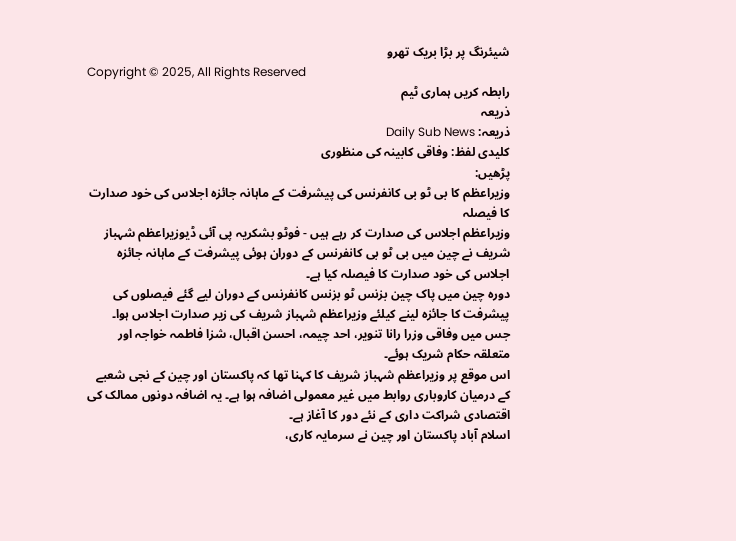شیئرنگ پر بڑا بریک تھرو
Copyright © 2025, All Rights Reserved
رابطہ کریں ہماری ٹیم
ذریعہ
ذریعہ: Daily Sub News
کلیدی لفظ: وفاقی کابینہ کی منظوری
پڑھیں:
وزیراعظم کا بی ٹو بی کانفرنس کی پیشرفت کے ماہانہ جائزہ اجلاس کی خود صدارت کا فیصلہ
وزیراعظم اجلاس کی صدارت کر رہے ہیں - فوٹو بشکریہ پی آئی ڈیوزیراعظم شہباز شریف نے چین میں بی ٹو بی کانفرنس کے دوران ہوئی پیشرفت کے ماہانہ جائزہ اجلاس کی خود صدارت کا فیصلہ کیا ہے۔
دورہ چین میں پاک چین بزنس ٹو بزنس کانفرنس کے دوران لیے گئے فیصلوں کی پیشرفت کا جائزہ لینے کیلئے وزیراعظم شہباز شریف کی زیر صدارت اجلاس ہوا۔ جس میں وفاقی وزرا رانا تنویر، احد چیمہ، احسن اقبال، شزا فاطمہ خواجہ اور متعلقہ حکام شریک ہوئے۔
اس موقع پر وزیراعظم شہباز شریف کا کہنا تھا کہ پاکستان اور چین کے نجی شعبے کے درمیان کاروباری روابط میں غیر معمولی اضافہ ہوا ہے۔ یہ اضافہ دونوں ممالک کی اقتصادی شراکت داری کے نئے دور کا آغاز ہے۔
اسلام آباد پاکستان اور چین نے سرمایہ کاری،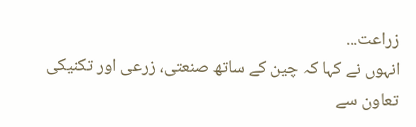زراعت...
انہوں نے کہا کہ چین کے ساتھ صنعتی، زرعی اور تکنیکی تعاون سے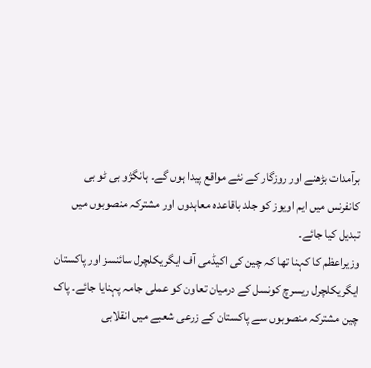برآمدات بڑھنے اور روزگار کے نئے مواقع پیدا ہوں گے۔ ہانگژو بی ٹو بی کانفرنس میں ایم اویوز کو جلد باقاعدہ معاہدوں اور مشترکہ منصوبوں میں تبدیل کیا جائے۔
وزیراعظم کا کہنا تھا کہ چین کی اکیڈمی آف ایگریکلچرل سائنسز اور پاکستان ایگریکلچرل ریسرچ کونسل کے درمیان تعاون کو عملی جامہ پہنایا جائے۔ پاک چین مشترکہ منصوبوں سے پاکستان کے زرعی شعبے میں انقلابی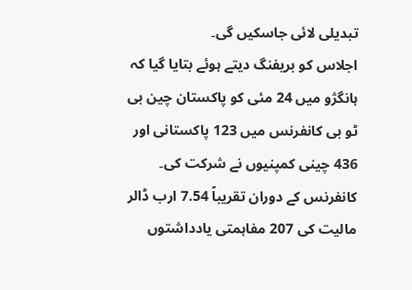تبدیلی لائی جاسکیں گی۔
اجلاس کو بریفنگ دیتے ہوئے بتایا گیا کہ ہانگژو میں 24 مئی کو پاکستان چین بی ٹو بی کانفرنس میں 123 پاکستانی اور 436 چینی کمپنیوں نے شرکت کی۔ کانفرنس کے دوران تقریباً 7.54 ارب ڈالر مالیت کی 207 مفاہمتی یادداشتوں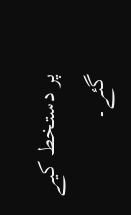پر دستخط کیے گئے۔